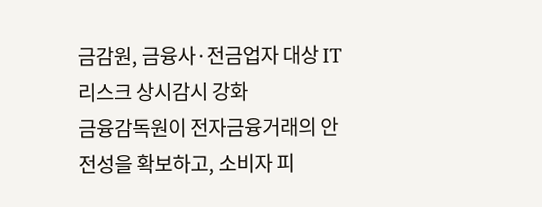금감원, 금융사·전금업자 대상 IT리스크 상시감시 강화
금융감독원이 전자금융거래의 안전성을 확보하고, 소비자 피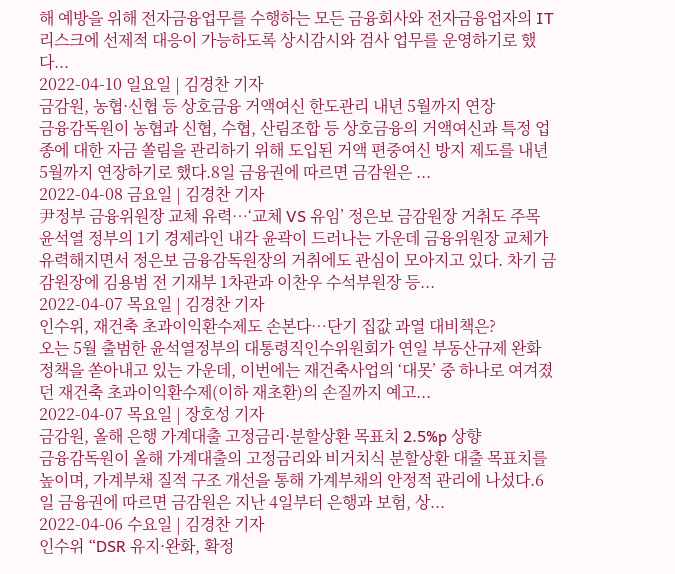해 예방을 위해 전자금융업무를 수행하는 모든 금융회사와 전자금융업자의 IT리스크에 선제적 대응이 가능하도록 상시감시와 검사 업무를 운영하기로 했다...
2022-04-10 일요일 | 김경찬 기자
금감원, 농협·신협 등 상호금융 거액여신 한도관리 내년 5월까지 연장
금융감독원이 농협과 신협, 수협, 산림조합 등 상호금융의 거액여신과 특정 업종에 대한 자금 쏠림을 관리하기 위해 도입된 거액 편중여신 방지 제도를 내년 5월까지 연장하기로 했다.8일 금융권에 따르면 금감원은 ...
2022-04-08 금요일 | 김경찬 기자
尹정부 금융위원장 교체 유력…‘교체 VS 유임’ 정은보 금감원장 거취도 주목
윤석열 정부의 1기 경제라인 내각 윤곽이 드러나는 가운데 금융위원장 교체가 유력해지면서 정은보 금융감독원장의 거취에도 관심이 모아지고 있다. 차기 금감원장에 김용범 전 기재부 1차관과 이찬우 수석부원장 등...
2022-04-07 목요일 | 김경찬 기자
인수위, 재건축 초과이익환수제도 손본다…단기 집값 과열 대비책은?
오는 5월 출범한 윤석열정부의 대통령직인수위원회가 연일 부동산규제 완화 정책을 쏟아내고 있는 가운데, 이번에는 재건축사업의 ‘대못’ 중 하나로 여겨졌던 재건축 초과이익환수제(이하 재초환)의 손질까지 예고...
2022-04-07 목요일 | 장호성 기자
금감원, 올해 은행 가계대출 고정금리·분할상환 목표치 2.5%p 상향
금융감독원이 올해 가계대출의 고정금리와 비거치식 분할상환 대출 목표치를 높이며, 가계부채 질적 구조 개선을 통해 가계부채의 안정적 관리에 나섰다.6일 금융권에 따르면 금감원은 지난 4일부터 은행과 보험, 상...
2022-04-06 수요일 | 김경찬 기자
인수위 “DSR 유지·완화, 확정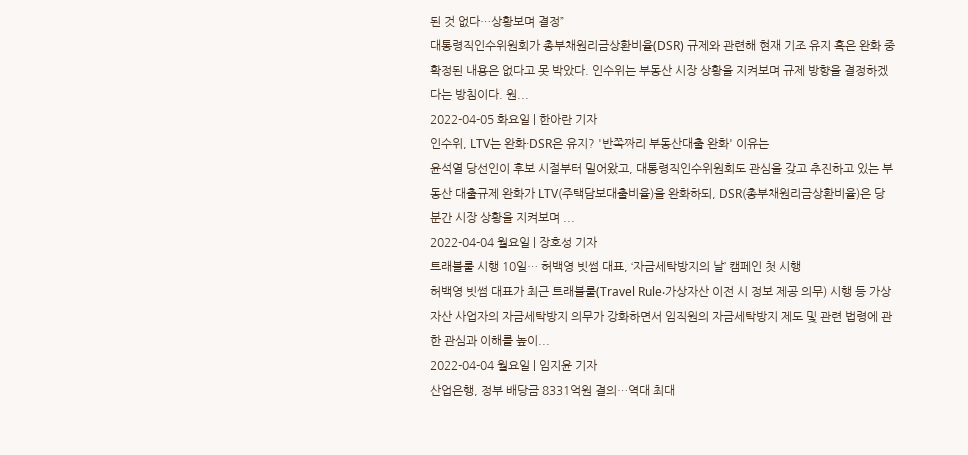된 것 없다…상황보며 결정”
대통령직인수위원회가 총부채원리금상환비율(DSR) 규제와 관련해 현재 기조 유지 혹은 완화 중 확정된 내용은 없다고 못 박았다. 인수위는 부동산 시장 상황을 지켜보며 규제 방향을 결정하겠다는 방침이다. 원...
2022-04-05 화요일 | 한아란 기자
인수위, LTV는 완화·DSR은 유지? '반쪽짜리 부동산대출 완화' 이유는
윤석열 당선인이 후보 시절부터 밀어왔고, 대통령직인수위원회도 관심을 갖고 추진하고 있는 부동산 대출규제 완화가 LTV(주택담보대출비율)을 완화하되, DSR(총부채원리금상환비율)은 당분간 시장 상황을 지켜보며 ...
2022-04-04 월요일 | 장호성 기자
트래블룰 시행 10일… 허백영 빗썸 대표, ‘자금세탁방지의 날’ 캠페인 첫 시행
허백영 빗썸 대표가 최근 트래블룰(Travel Rule‧가상자산 이전 시 정보 제공 의무) 시행 등 가상자산 사업자의 자금세탁방지 의무가 강화하면서 임직원의 자금세탁방지 제도 및 관련 법령에 관한 관심과 이해를 높이...
2022-04-04 월요일 | 임지윤 기자
산업은행, 정부 배당금 8331억원 결의…역대 최대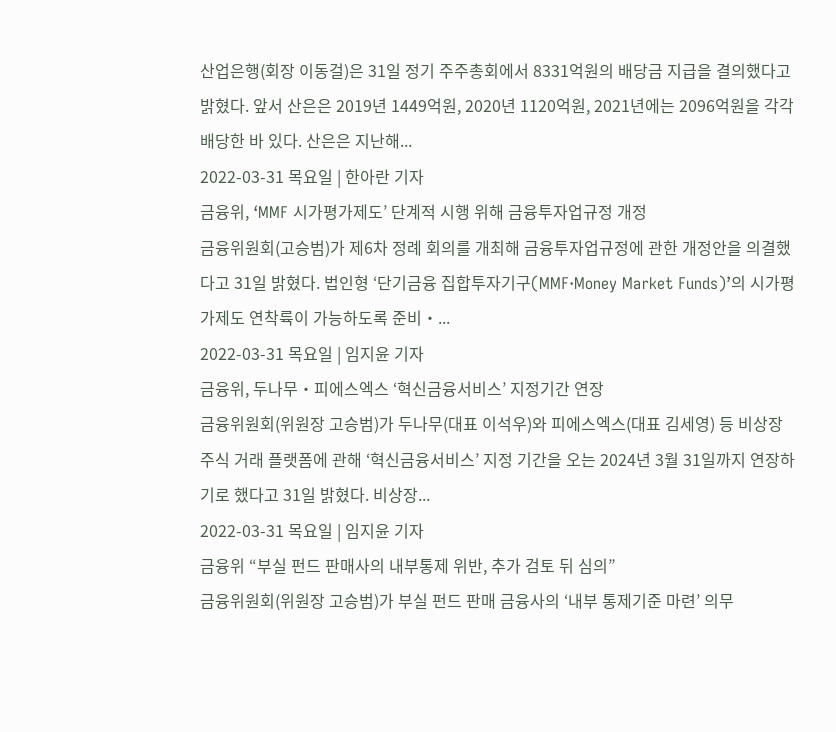산업은행(회장 이동걸)은 31일 정기 주주총회에서 8331억원의 배당금 지급을 결의했다고 밝혔다. 앞서 산은은 2019년 1449억원, 2020년 1120억원, 2021년에는 2096억원을 각각 배당한 바 있다. 산은은 지난해...
2022-03-31 목요일 | 한아란 기자
금융위, ‘MMF 시가평가제도’ 단계적 시행 위해 금융투자업규정 개정
금융위원회(고승범)가 제6차 정례 회의를 개최해 금융투자업규정에 관한 개정안을 의결했다고 31일 밝혔다. 법인형 ‘단기금융 집합투자기구(MMF‧Money Market Funds)’의 시가평가제도 연착륙이 가능하도록 준비‧...
2022-03-31 목요일 | 임지윤 기자
금융위, 두나무‧피에스엑스 ‘혁신금융서비스’ 지정기간 연장
금융위원회(위원장 고승범)가 두나무(대표 이석우)와 피에스엑스(대표 김세영) 등 비상장 주식 거래 플랫폼에 관해 ‘혁신금융서비스’ 지정 기간을 오는 2024년 3월 31일까지 연장하기로 했다고 31일 밝혔다. 비상장...
2022-03-31 목요일 | 임지윤 기자
금융위 “부실 펀드 판매사의 내부통제 위반, 추가 검토 뒤 심의”
금융위원회(위원장 고승범)가 부실 펀드 판매 금융사의 ‘내부 통제기준 마련’ 의무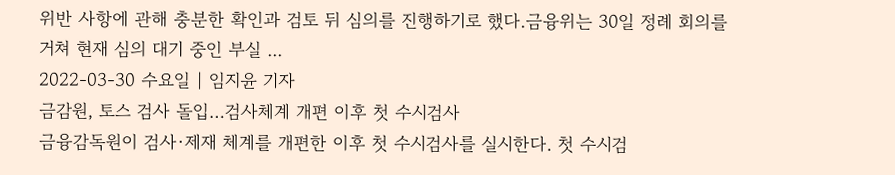위반 사항에 관해 충분한 확인과 검토 뒤 심의를 진행하기로 했다.금융위는 30일 정례 회의를 거쳐 현재 심의 대기 중인 부실 ...
2022-03-30 수요일 | 임지윤 기자
금감원, 토스 검사 돌입…검사체계 개편 이후 첫 수시검사
금융감독원이 검사·제재 체계를 개편한 이후 첫 수시검사를 실시한다. 첫 수시검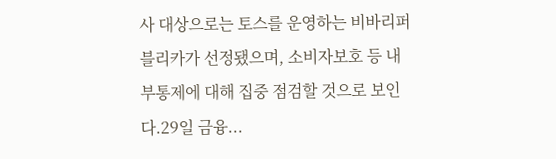사 대상으로는 토스를 운영하는 비바리퍼블리카가 선정됐으며, 소비자보호 등 내부통제에 대해 집중 점검할 것으로 보인다.29일 금융...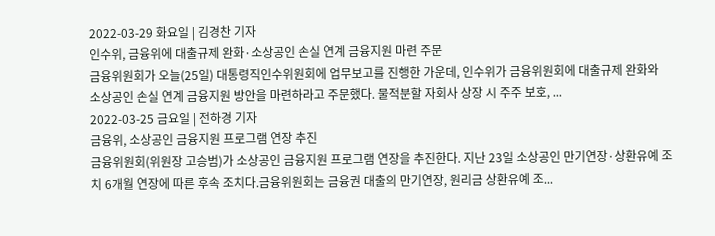2022-03-29 화요일 | 김경찬 기자
인수위, 금융위에 대출규제 완화·소상공인 손실 연계 금융지원 마련 주문
금융위원회가 오늘(25일) 대통령직인수위원회에 업무보고를 진행한 가운데, 인수위가 금융위원회에 대출규제 완화와 소상공인 손실 연계 금융지원 방안을 마련하라고 주문했다. 물적분할 자회사 상장 시 주주 보호, ...
2022-03-25 금요일 | 전하경 기자
금융위, 소상공인 금융지원 프로그램 연장 추진
금융위원회(위원장 고승범)가 소상공인 금융지원 프로그램 연장을 추진한다. 지난 23일 소상공인 만기연장·상환유예 조치 6개월 연장에 따른 후속 조치다.금융위원회는 금융권 대출의 만기연장, 원리금 상환유예 조...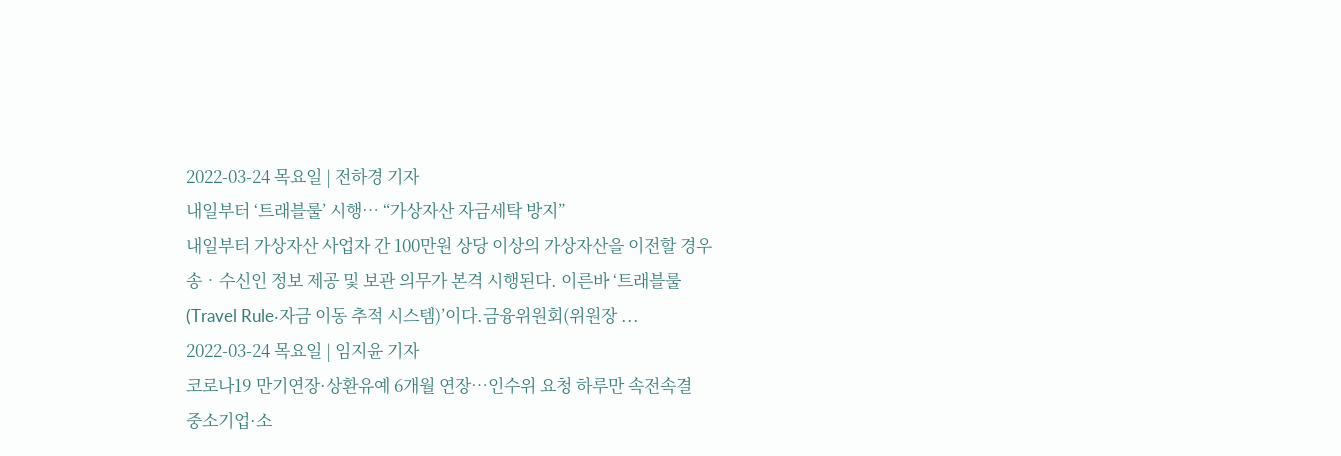2022-03-24 목요일 | 전하경 기자
내일부터 ‘트래블룰’ 시행… “가상자산 자금세탁 방지”
내일부터 가상자산 사업자 간 100만원 상당 이상의 가상자산을 이전할 경우 송‧수신인 정보 제공 및 보관 의무가 본격 시행된다. 이른바 ‘트래블룰(Travel Rule‧자금 이동 추적 시스템)’이다.금융위원회(위원장 ...
2022-03-24 목요일 | 임지윤 기자
코로나19 만기연장·상환유예 6개월 연장…인수위 요청 하루만 속전속결
중소기업·소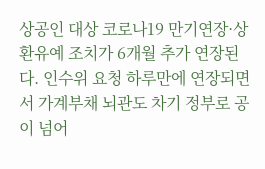상공인 대상 코로나19 만기연장·상환유예 조치가 6개월 추가 연장된다. 인수위 요청 하루만에 연장되면서 가계부채 뇌관도 차기 정부로 공이 넘어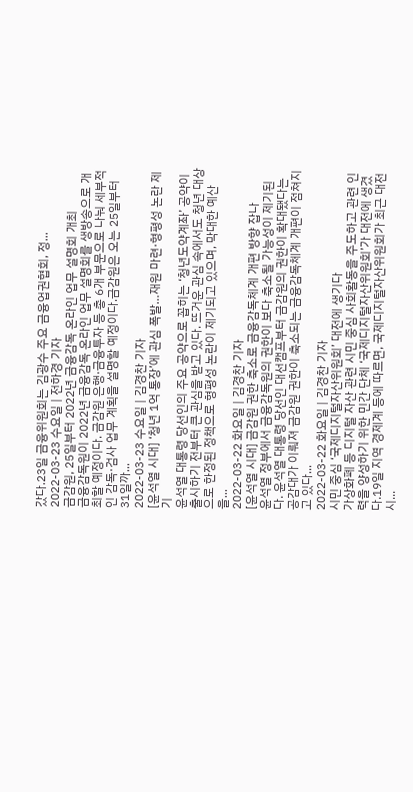갔다.23일 금융위원회는 김광수 주요 금융업권협회, 정...
2022-03-23 수요일 | 전하경 기자
금감원, 25일부터 2022년 금융감독 온라인 업무 설명회 개최
금융감독원이 2022년 금융감독 온라인 업무 설명회를 생방송으로 개최할 예정이다. 금감원 은행·금융투자 등 총 6개 부문으로 나눠 세부적인 감독·검사 업무 계획을 설명할 예정이다.금감원은 오는 25일부터 31일까...
2022-03-23 수요일 | 김경찬 기자
[윤석열 시대] ‘청년 1억 통장’에 관심 폭발…재원 마련·형평성 논란 제기
윤석열 대통령 당선인의 주요 공약으로 꼽히는 ‘청년도약계좌’ 공약이 출시하기 전부터 큰 관심을 받고 있다. 뜨거운 관심 속에서도 청년 대상으로 한정된 정책으로 형평성 논란이 제기되고 있으며, 막대한 예산을...
2022-03-22 화요일 | 김경찬 기자
[윤석열 시대] 금감원 권한 축소로 금융감독체계 개편 방향 잡나
윤석열 정부에서 금융감독원의 권한이 보다 축소될 가능성이 제기된다. 윤석열 대통령 당선인 대선캠프부터 금감원의 권한이 확대됐다는 공감대가 이뤄져 금감원 권한이 축소되는 금융감독체계 개편이 점쳐지고 있다...
2022-03-22 화요일 | 김경찬 기자
시민 중심 ‘국제디지털자산위원회’ 대전에 생기다
가상화폐 등 디지털 자산 관련 시민 중심 사회활동을 주도하고 관련 인력을 양성하기 위한 민간 단체 ‘국제디지털자산위원회’가 대전에 생겼다.19일 지역 경제계 등에 따르면, 국제디지털자산위원회가 최근 대전시...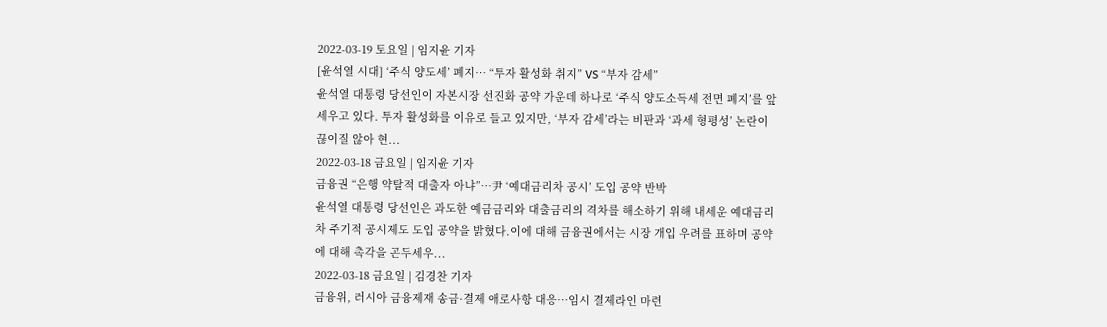2022-03-19 토요일 | 임지윤 기자
[윤석열 시대] ‘주식 양도세’ 폐지… “투자 활성화 취지” VS “부자 감세”
윤석열 대통령 당선인이 자본시장 선진화 공약 가운데 하나로 ‘주식 양도소득세 전면 폐지’를 앞세우고 있다. 투자 활성화를 이유로 들고 있지만, ‘부자 감세’라는 비판과 ‘과세 형평성’ 논란이 끊이질 않아 현...
2022-03-18 금요일 | 임지윤 기자
금융권 “은행 약탈적 대출자 아냐”…尹 ‘예대금리차 공시’ 도입 공약 반박
윤석열 대통령 당선인은 과도한 예금금리와 대출금리의 격차를 해소하기 위해 내세운 예대금리차 주기적 공시제도 도입 공약을 밝혔다.이에 대해 금융권에서는 시장 개입 우려를 표하며 공약에 대해 촉각을 곤두세우...
2022-03-18 금요일 | 김경찬 기자
금융위, 러시아 금융제재 송금·결제 애로사항 대응…임시 결제라인 마련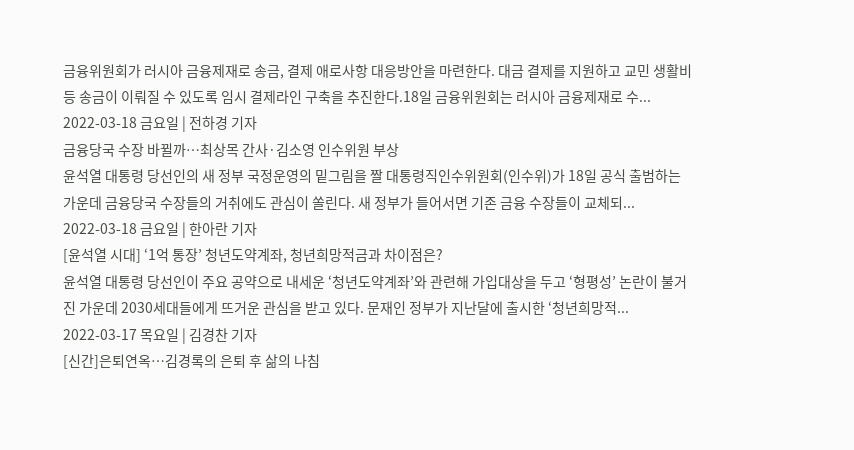금융위원회가 러시아 금융제재로 송금, 결제 애로사항 대응방안을 마련한다. 대금 결제를 지원하고 교민 생활비 등 송금이 이뤄질 수 있도록 임시 결제라인 구축을 추진한다.18일 금융위원회는 러시아 금융제재로 수...
2022-03-18 금요일 | 전하경 기자
금융당국 수장 바뀔까…최상목 간사·김소영 인수위원 부상
윤석열 대통령 당선인의 새 정부 국정운영의 밑그림을 짤 대통령직인수위원회(인수위)가 18일 공식 출범하는 가운데 금융당국 수장들의 거취에도 관심이 쏠린다. 새 정부가 들어서면 기존 금융 수장들이 교체되...
2022-03-18 금요일 | 한아란 기자
[윤석열 시대] ‘1억 통장’ 청년도약계좌, 청년희망적금과 차이점은?
윤석열 대통령 당선인이 주요 공약으로 내세운 ‘청년도약계좌’와 관련해 가입대상을 두고 ‘형평성’ 논란이 불거진 가운데 2030세대들에게 뜨거운 관심을 받고 있다. 문재인 정부가 지난달에 출시한 ‘청년희망적...
2022-03-17 목요일 | 김경찬 기자
[신간]은퇴연옥…김경록의 은퇴 후 삶의 나침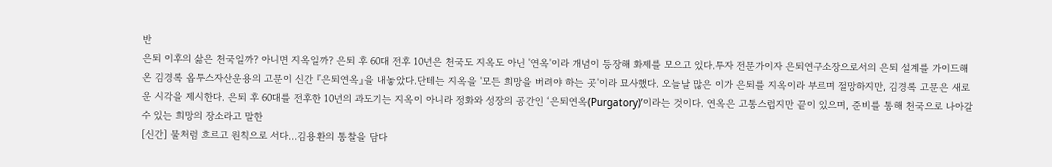반
은퇴 이후의 삶은 천국일까? 아니면 지옥일까? 은퇴 후 60대 전후 10년은 천국도 지옥도 아닌 '연옥'이라 개념이 등장해 화제를 모으고 있다.투자 전문가이자 은퇴연구소장으로서의 은퇴 설계를 가이드해 온 김경록 옵투스자산운용의 고문이 신간 『은퇴연옥』을 내놓았다.단테는 지옥을 '모든 희망을 버려야 하는 곳'이라 묘사했다. 오늘날 많은 이가 은퇴를 지옥이라 부르며 절망하지만, 김경록 고문은 새로운 시각을 제시한다. 은퇴 후 60대를 전후한 10년의 과도기는 지옥이 아니라 정화와 성장의 공간인 ‘은퇴연옥(Purgatory)’이라는 것이다. 연옥은 고통스럽지만 끝이 있으며, 준비를 통해 천국으로 나아갈 수 있는 희망의 장소라고 말한
[신간] 물처럼 흐르고 원칙으로 서다…김용환의 통찰을 담다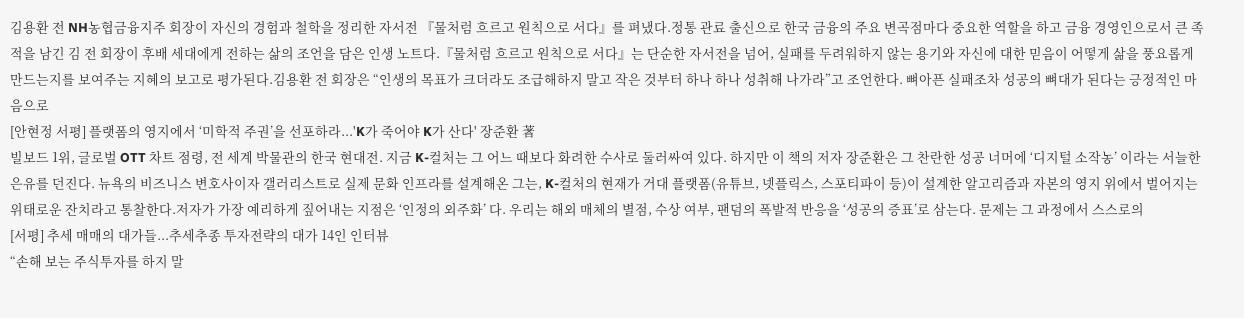김용환 전 NH농협금융지주 회장이 자신의 경험과 철학을 정리한 자서전 『물처럼 흐르고 원칙으로 서다』를 펴냈다.정통 관료 출신으로 한국 금융의 주요 변곡점마다 중요한 역할을 하고 금융 경영인으로서 큰 족적을 남긴 김 전 회장이 후배 세대에게 전하는 삶의 조언을 담은 인생 노트다.『물처럼 흐르고 원칙으로 서다』는 단순한 자서전을 넘어, 실패를 두려워하지 않는 용기와 자신에 대한 믿음이 어떻게 삶을 풍요롭게 만드는지를 보여주는 지혜의 보고로 평가된다.김용환 전 회장은 “인생의 목표가 크더라도 조급해하지 말고 작은 것부터 하나 하나 성취해 나가라”고 조언한다. 뼈아픈 실패조차 성공의 뼈대가 된다는 긍정적인 마음으로
[안현정 서평] 플랫폼의 영지에서 ‘미학적 주권’을 선포하라...'K가 죽어야 K가 산다' 장준환 著
빌보드 1위, 글로벌 OTT 차트 점령, 전 세계 박물관의 한국 현대전. 지금 K-컬처는 그 어느 때보다 화려한 수사로 둘러싸여 있다. 하지만 이 책의 저자 장준환은 그 찬란한 성공 너머에 ‘디지털 소작농’ 이라는 서늘한 은유를 던진다. 뉴욕의 비즈니스 변호사이자 갤러리스트로 실제 문화 인프라를 설계해온 그는, K-컬처의 현재가 거대 플랫폼(유튜브, 넷플릭스, 스포티파이 등)이 설계한 알고리즘과 자본의 영지 위에서 벌어지는 위태로운 잔치라고 통찰한다.저자가 가장 예리하게 짚어내는 지점은 ‘인정의 외주화’ 다. 우리는 해외 매체의 별점, 수상 여부, 팬덤의 폭발적 반응을 ‘성공의 증표’로 삼는다. 문제는 그 과정에서 스스로의
[서평] 추세 매매의 대가들...추세추종 투자전략의 대가 14인 인터뷰
“손해 보는 주식투자를 하지 말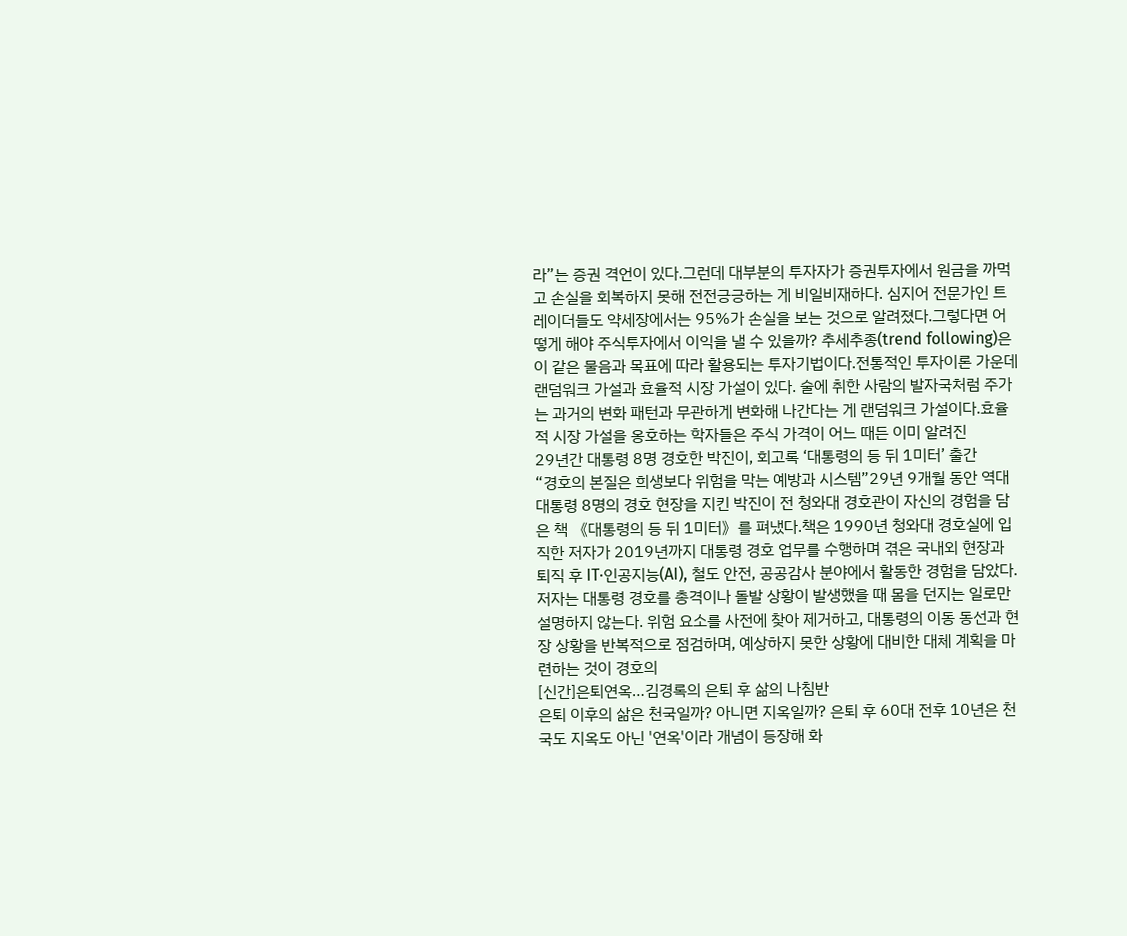라”는 증권 격언이 있다.그런데 대부분의 투자자가 증권투자에서 원금을 까먹고 손실을 회복하지 못해 전전긍긍하는 게 비일비재하다. 심지어 전문가인 트레이더들도 약세장에서는 95%가 손실을 보는 것으로 알려졌다.그렇다면 어떻게 해야 주식투자에서 이익을 낼 수 있을까? 추세추종(trend following)은 이 같은 물음과 목표에 따라 활용되는 투자기법이다.전통적인 투자이론 가운데 랜덤워크 가설과 효율적 시장 가설이 있다. 술에 취한 사람의 발자국처럼 주가는 과거의 변화 패턴과 무관하게 변화해 나간다는 게 랜덤워크 가설이다.효율적 시장 가설을 옹호하는 학자들은 주식 가격이 어느 때든 이미 알려진
29년간 대통령 8명 경호한 박진이, 회고록 ‘대통령의 등 뒤 1미터’ 출간
“경호의 본질은 희생보다 위험을 막는 예방과 시스템”29년 9개월 동안 역대 대통령 8명의 경호 현장을 지킨 박진이 전 청와대 경호관이 자신의 경험을 담은 책 《대통령의 등 뒤 1미터》를 펴냈다.책은 1990년 청와대 경호실에 입직한 저자가 2019년까지 대통령 경호 업무를 수행하며 겪은 국내외 현장과 퇴직 후 IT·인공지능(AI), 철도 안전, 공공감사 분야에서 활동한 경험을 담았다.저자는 대통령 경호를 총격이나 돌발 상황이 발생했을 때 몸을 던지는 일로만 설명하지 않는다. 위험 요소를 사전에 찾아 제거하고, 대통령의 이동 동선과 현장 상황을 반복적으로 점검하며, 예상하지 못한 상황에 대비한 대체 계획을 마련하는 것이 경호의
[신간]은퇴연옥…김경록의 은퇴 후 삶의 나침반
은퇴 이후의 삶은 천국일까? 아니면 지옥일까? 은퇴 후 60대 전후 10년은 천국도 지옥도 아닌 '연옥'이라 개념이 등장해 화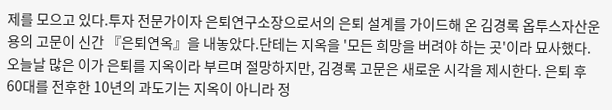제를 모으고 있다.투자 전문가이자 은퇴연구소장으로서의 은퇴 설계를 가이드해 온 김경록 옵투스자산운용의 고문이 신간 『은퇴연옥』을 내놓았다.단테는 지옥을 '모든 희망을 버려야 하는 곳'이라 묘사했다. 오늘날 많은 이가 은퇴를 지옥이라 부르며 절망하지만, 김경록 고문은 새로운 시각을 제시한다. 은퇴 후 60대를 전후한 10년의 과도기는 지옥이 아니라 정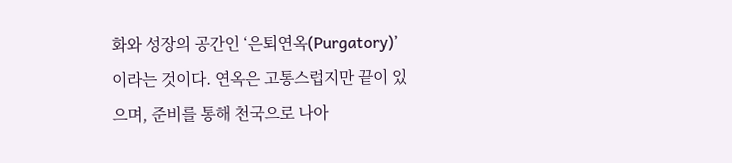화와 성장의 공간인 ‘은퇴연옥(Purgatory)’이라는 것이다. 연옥은 고통스럽지만 끝이 있으며, 준비를 통해 천국으로 나아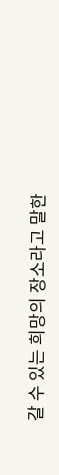갈 수 있는 희망의 장소라고 말한